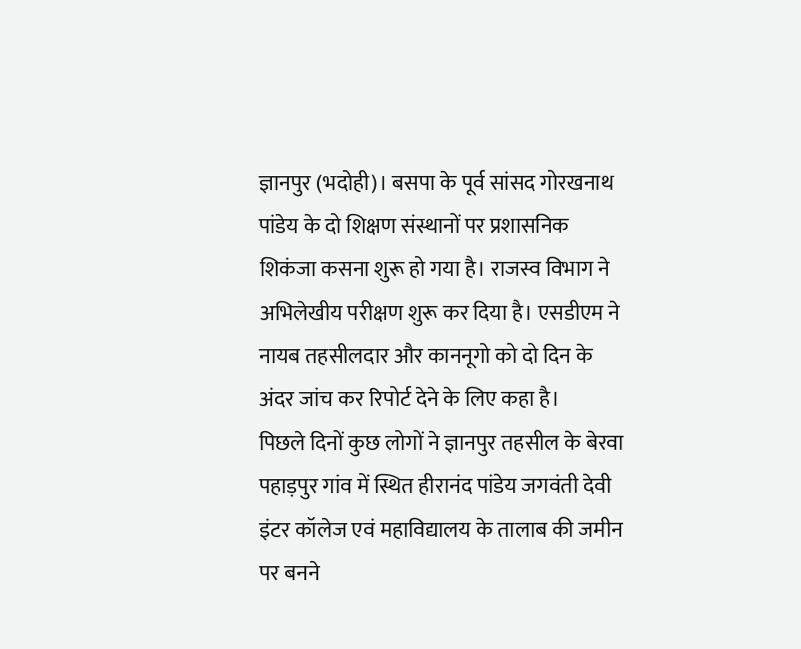ज्ञानपुर (भदोही)। बसपा के पूर्व सांसद गोरखनाथ पांडेय के दो शिक्षण संस्थानों पर प्रशासनिक शिकंजा कसना शुरू हो गया है। राजस्व विभाग ने अभिलेखीय परीक्षण शुरू कर दिया है। एसडीएम ने नायब तहसीलदार और काननूगो को दो दिन के अंदर जांच कर रिपोर्ट देने के लिए कहा है।
पिछले दिनों कुछ लोगों ने ज्ञानपुर तहसील के बेरवा पहाड़पुर गांव में स्थित हीरानंद पांडेय जगवंती देवी इंटर कॉलेज एवं महाविद्यालय के तालाब की जमीन पर बनने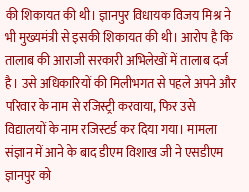की शिकायत की थी। ज्ञानपुर विधायक विजय मिश्र ने भी मुख्यमंत्री से इसकी शिकायत की थी। आरोप है कि तालाब की आराजी सरकारी अभिलेखों में तालाब दर्ज है। उसे अधिकारियों की मिलीभगत से पहले अपने और परिवार के नाम से रजिस्ट्री करवाया, फिर उसे विद्यालयों के नाम रजिस्टर्ड कर दिया गया। मामला संज्ञान में आने के बाद डीएम विशाख जी ने एसडीएम ज्ञानपुर को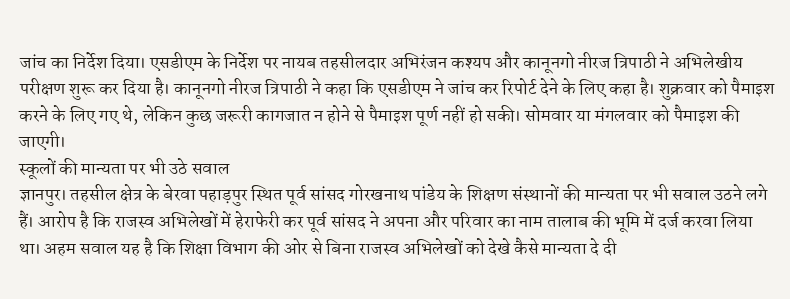जांच का निर्देश दिया। एसडीएम के निर्देश पर नायब तहसीलदार अभिरंजन कश्यप और कानूनगो नीरज त्रिपाठी ने अभिलेखीय परीक्षण शुरू कर दिया है। कानूनगो नीरज त्रिपाठी ने कहा कि एसडीएम ने जांच कर रिपोर्ट देने के लिए कहा है। शुक्रवार को पैमाइश करने के लिए गए थे, लेकिन कुछ जरूरी कागजात न होने से पैमाइश पूर्ण नहीं हो सकी। सोमवार या मंगलवार को पैमाइश की जाएगी।
स्कूलों की मान्यता पर भी उठे सवाल
ज्ञानपुर। तहसील क्षेत्र के बेरवा पहाड़पुर स्थित पूर्व सांसद गोरखनाथ पांडेय के शिक्षण संस्थानों की मान्यता पर भी सवाल उठने लगे हैं। आरोप है कि राजस्व अभिलेखों में हेराफेरी कर पूर्व सांसद ने अपना और परिवार का नाम तालाब की भूमि में दर्ज करवा लिया था। अहम सवाल यह है कि शिक्षा विभाग की ओर से बिना राजस्व अभिलेखों को देखे कैसे मान्यता दे दी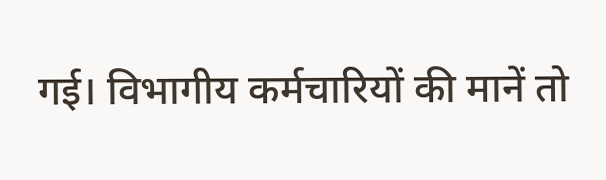गई। विभागीय कर्मचारियों की मानें तो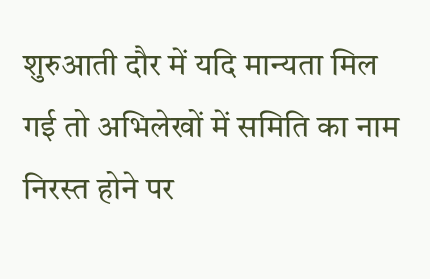शुरुआती दौर में यदि मान्यता मिल गई तो अभिलेखों में समिति का नाम निरस्त होने पर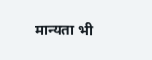मान्यता भी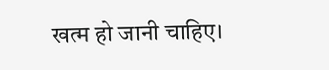खत्म हो जानी चाहिए।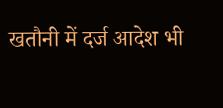खतौनी में दर्ज आदेश भी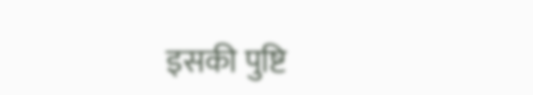इसकी पुष्टि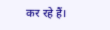कर रहे हैं।